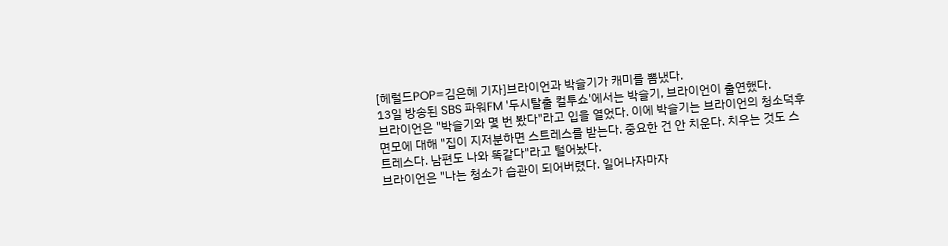[헤럴드POP=김은혜 기자]브라이언과 박슬기가 캐미를 뽐냈다.
13일 방송된 SBS 파워FM '두시탈출 컬투쇼'에서는 박슬기, 브라이언이 출연했다.
브라이언은 "박슬기와 몇 번 봤다"라고 입을 열었다. 이에 박슬기는 브라이언의 청소덕후 면모에 대해 "집이 지저분하면 스트레스를 받는다. 중요한 건 안 치운다. 치우는 것도 스트레스다. 남편도 나와 똑같다"라고 털어놨다.
브라이언은 "나는 청소가 습관이 되어버렸다. 일어나자마자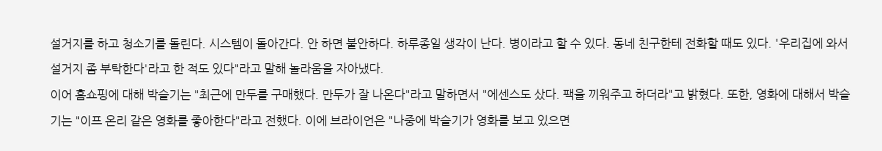설거지를 하고 청소기를 돌린다. 시스템이 돌아간다. 안 하면 불안하다. 하루종일 생각이 난다. 병이라고 할 수 있다. 동네 친구한테 전화할 때도 있다. '우리집에 와서 설거지 좀 부탁한다'라고 한 적도 있다"라고 말해 놀라움을 자아냈다.
이어 홈쇼핑에 대해 박슬기는 "최근에 만두를 구매했다. 만두가 잘 나온다"라고 말하면서 "에센스도 샀다. 팩을 끼워주고 하더라"고 밝혔다. 또한, 영화에 대해서 박슬기는 "이프 온리 같은 영화를 좋아한다"라고 전했다. 이에 브라이언은 "나중에 박슬기가 영화를 보고 있으면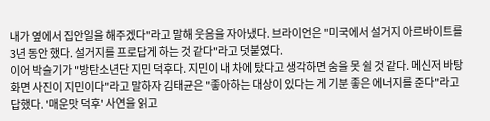내가 옆에서 집안일을 해주겠다"라고 말해 웃음을 자아냈다. 브라이언은 "미국에서 설거지 아르바이트를 3년 동안 했다. 설거지를 프로답게 하는 것 같다"라고 덧붙였다.
이어 박슬기가 "방탄소년단 지민 덕후다. 지민이 내 차에 탔다고 생각하면 숨을 못 쉴 것 같다. 메신저 바탕화면 사진이 지민이다"라고 말하자 김태균은 "좋아하는 대상이 있다는 게 기분 좋은 에너지를 준다"라고 답했다. '매운맛 덕후' 사연을 읽고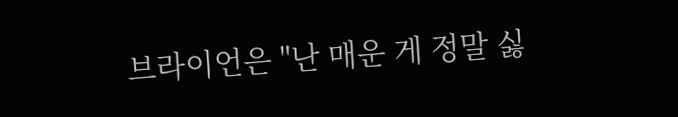브라이언은 "난 매운 게 정말 싫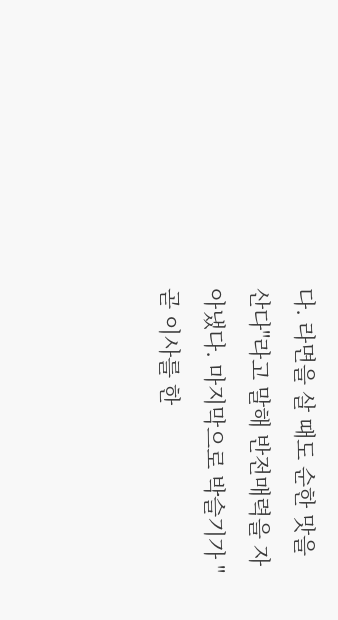다. 라면을 살 때도 순한 맛을 산다"라고 말해 반전매력을 자아냈다. 마지막으로 박슬기가 "곧 이사를 한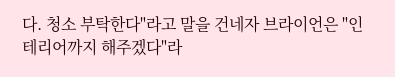다. 청소 부탁한다"라고 말을 건네자 브라이언은 "인테리어까지 해주겠다"라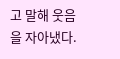고 말해 웃음을 자아냈다.